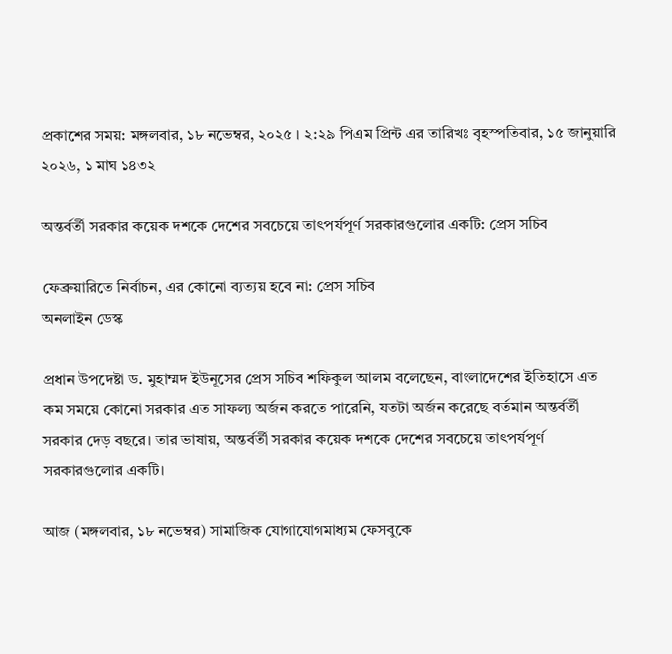প্রকাশের সময়: মঙ্গলবার, ১৮ নভেম্বর, ২০২৫ । ২:২৯ পিএম প্রিন্ট এর তারিখঃ বৃহস্পতিবার, ১৫ জানুয়ারি ২০২৬, ১ মাঘ ১৪৩২

অন্তর্বর্তী সরকার কয়েক দশকে দেশের সবচেয়ে তাৎপর্যপূর্ণ সরকারগুলোর একটি: প্রেস সচিব

ফেব্রুয়ারিতে নির্বাচন, এর কোনো ব্যত্যয় হবে না: প্রেস সচিব
অনলাইন ডেস্ক

প্রধান উপদেষ্টা ড. মুহাম্মদ ইউনূসের প্রেস সচিব শফিকুল আলম বলেছেন, বাংলাদেশের ইতিহাসে এত কম সময়ে কোনো সরকার এত সাফল্য অর্জন করতে পারেনি, যতটা অর্জন করেছে বর্তমান অন্তর্বর্তী সরকার দেড় বছরে। তার ভাষায়, অন্তর্বর্তী সরকার কয়েক দশকে দেশের সবচেয়ে তাৎপর্যপূর্ণ সরকারগুলোর একটি।

আজ (মঙ্গলবার, ১৮ নভেম্বর) সামাজিক যোগাযোগমাধ্যম ফেসবুকে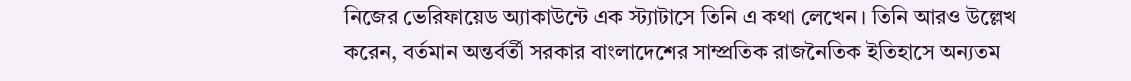নিজের ভেরিফায়েড অ্যাকাউন্টে এক স্ট্যাটাসে তিনি এ কথা লেখেন। তিনি আরও উল্লেখ করেন, বর্তমান অন্তর্বর্তী সরকার বাংলাদেশের সাম্প্রতিক রাজনৈতিক ইতিহাসে অন্যতম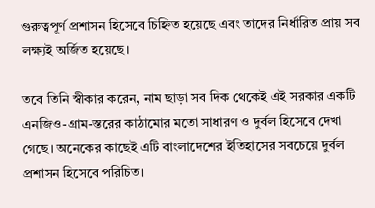গুরুত্বপূর্ণ প্রশাসন হিসেবে চিহ্নিত হয়েছে এবং তাদের নির্ধারিত প্রায় সব লক্ষ্যই অর্জিত হয়েছে।

তবে তিনি স্বীকার করেন, নাম ছাড়া সব দিক থেকেই এই সরকার একটি এনজিও-গ্রাম-স্তরের কাঠামোর মতো সাধারণ ও দুর্বল হিসেবে দেখা গেছে। অনেকের কাছেই এটি বাংলাদেশের ইতিহাসের সবচেয়ে দুর্বল প্রশাসন হিসেবে পরিচিত।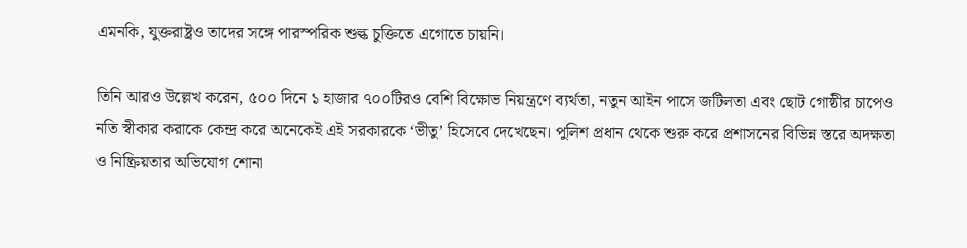এমনকি, যুক্তরাষ্ট্রও তাদের সঙ্গে পারস্পরিক শুল্ক চুক্তিতে এগোতে চায়নি।

তিনি আরও উল্লেখ করেন, ৫০০ দিনে ১ হাজার ৭০০টিরও বেশি বিক্ষোভ নিয়ন্ত্রণে ব্যর্থতা, নতুন আইন পাসে জটিলতা এবং ছোট গোষ্ঠীর চাপেও নতি স্বীকার করাকে কেন্দ্র করে অনেকেই এই সরকারকে ‘ভীতু’ হিসেবে দেখেছেন। পুলিশ প্রধান থেকে শুরু করে প্রশাসনের বিভিন্ন স্তরে অদক্ষতা ও নিষ্ক্রিয়তার অভিযোগ শোনা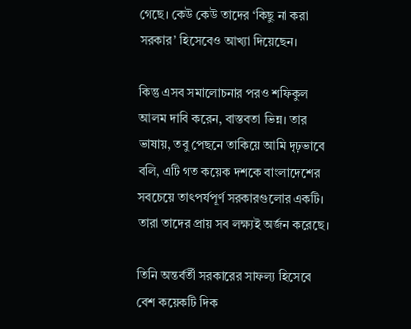গেছে। কেউ কেউ তাদের ‘কিছু না করা সরকার’ হিসেবেও আখ্যা দিয়েছেন।

কিন্তু এসব সমালোচনার পরও শফিকুল আলম দাবি করেন, বাস্তবতা ভিন্ন। তার ভাষায়, তবু পেছনে তাকিয়ে আমি দৃঢ়ভাবে বলি, এটি গত কয়েক দশকে বাংলাদেশের সবচেয়ে তাৎপর্যপূর্ণ সরকারগুলোর একটি। তারা তাদের প্রায় সব লক্ষ্যই অর্জন করেছে।

তিনি অন্তর্বর্তী সরকারের সাফল্য হিসেবে বেশ কয়েকটি দিক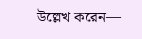উল্লেখ করেন—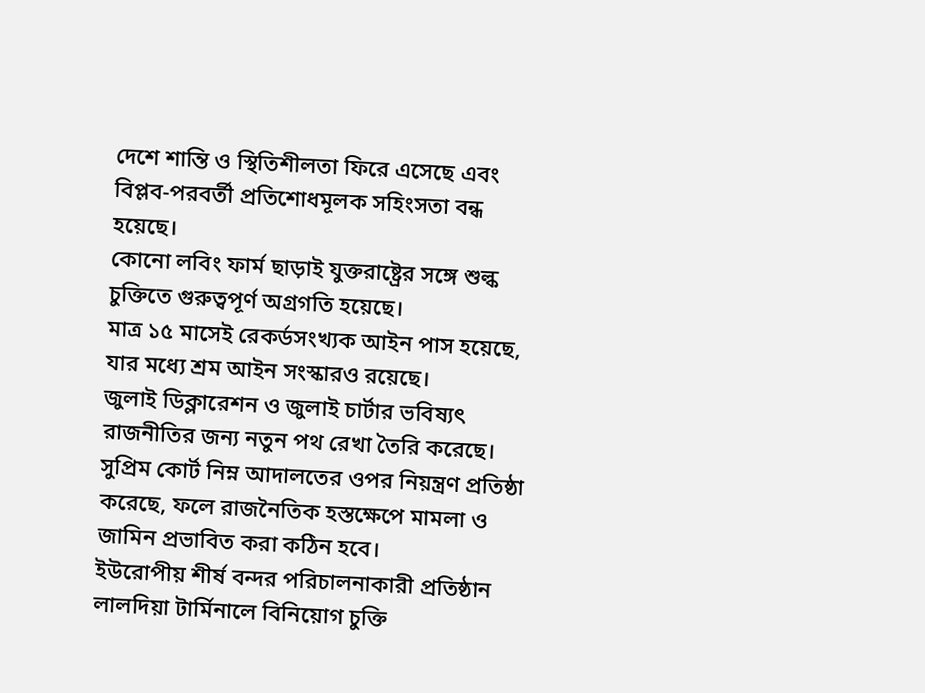দেশে শান্তি ও স্থিতিশীলতা ফিরে এসেছে এবং বিপ্লব-পরবর্তী প্রতিশোধমূলক সহিংসতা বন্ধ হয়েছে।
কোনো লবিং ফার্ম ছাড়াই যুক্তরাষ্ট্রের সঙ্গে শুল্ক চুক্তিতে গুরুত্বপূর্ণ অগ্রগতি হয়েছে।
মাত্র ১৫ মাসেই রেকর্ডসংখ্যক আইন পাস হয়েছে, যার মধ্যে শ্রম আইন সংস্কারও রয়েছে।
জুলাই ডিক্লারেশন ও জুলাই চার্টার ভবিষ্যৎ রাজনীতির জন্য নতুন পথ রেখা তৈরি করেছে।
সুপ্রিম কোর্ট নিম্ন আদালতের ওপর নিয়ন্ত্রণ প্রতিষ্ঠা করেছে, ফলে রাজনৈতিক হস্তক্ষেপে মামলা ও জামিন প্রভাবিত করা কঠিন হবে।
ইউরোপীয় শীর্ষ বন্দর পরিচালনাকারী প্রতিষ্ঠান লালদিয়া টার্মিনালে বিনিয়োগ চুক্তি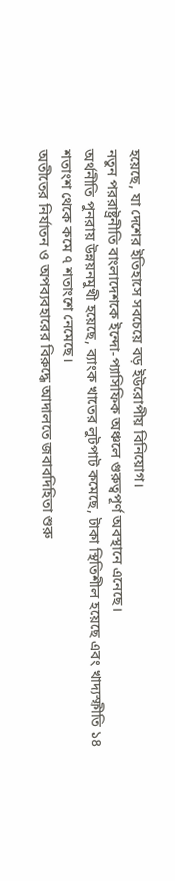হয়েছে, যা দেশের ইতিহাসে সবচেয়ে বড় ইউরোপীয় বিনিয়োগ।
নতুন পররাষ্ট্রনীতি বাংলাদেশকে ইন্দো-প্যাসিফিক অঞ্চলে গুরুত্বপূর্ণ অবস্থানে এনেছে।
অর্থনীতি পুনরায় উন্নয়নমুখী হয়েছে, ব্যাংক খাতের লুটপাট কমেছে, টাকা স্থিতিশীল হয়েছে এবং খাদ্যস্ফীতি ১৪ শতাংশ থেকে কমে ৭ শতাংশে নেমেছে।
অতীতের নির্যাতন ও অপব্যবহারের বিরুদ্ধে আদালতে জবাবদিহিতা শুরু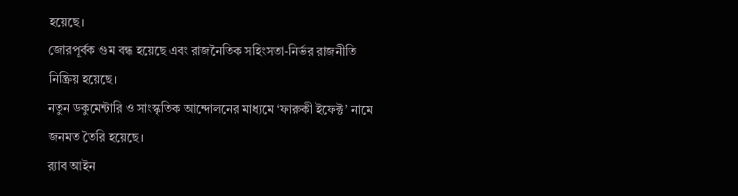হয়েছে।
জোরপূর্বক গুম বন্ধ হয়েছে এবং রাজনৈতিক সহিংসতা-নির্ভর রাজনীতি নিষ্ক্রিয় হয়েছে।
নতুন ডকুমেন্টারি ও সাংস্কৃতিক আন্দোলনের মাধ্যমে ‘ফারুকী ইফেক্ট’ নামে জনমত তৈরি হয়েছে।
র‍্যাব আইন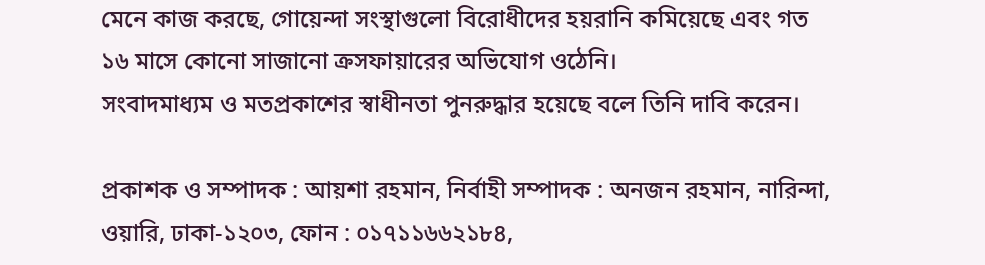মেনে কাজ করছে, গোয়েন্দা সংস্থাগুলো বিরোধীদের হয়রানি কমিয়েছে এবং গত ১৬ মাসে কোনো সাজানো ক্রসফায়ারের অভিযোগ ওঠেনি।
সংবাদমাধ্যম ও মতপ্রকাশের স্বাধীনতা পুনরুদ্ধার হয়েছে বলে তিনি দাবি করেন।

প্রকাশক ও সম্পাদক : আয়শা রহমান, নির্বাহী সম্পাদক : অনজন রহমান, নারিন্দা, ওয়ারি, ঢাকা-১২০৩, ফোন : ০১৭১১৬৬২১৮৪,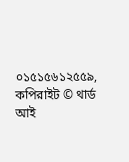০১৫১৫৬১২৫৫৯, কপিরাইট © থার্ড আই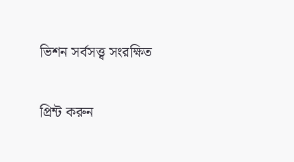ভিশন সর্বসত্ত্ব সংরক্ষিত

প্রিন্ট করুন